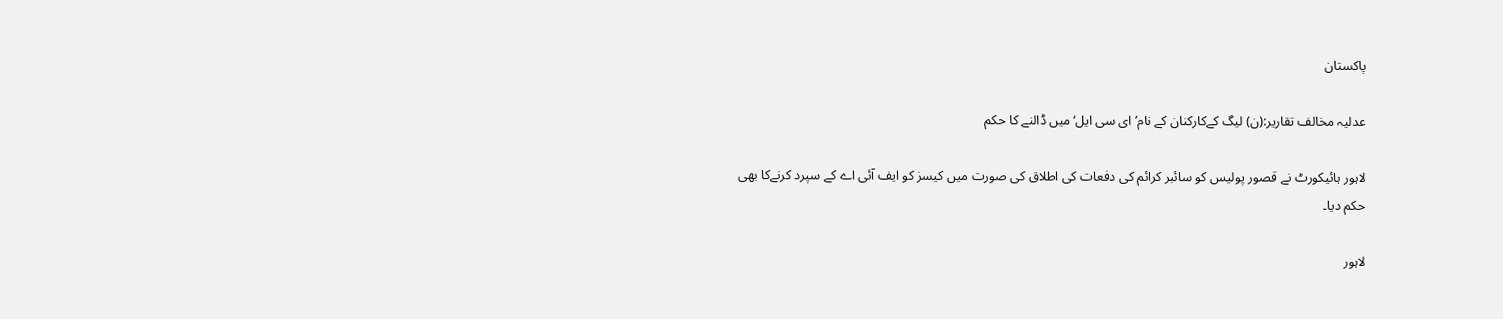پاکستان

عدلیہ مخالف تقاریر:(ن) لیگ کےکارکنان کے نام’ای سی ایل‘میں ڈالنے کا حکم

لاہور ہائیکورٹ نے قصور پولیس کو سائبر کرائم کی دفعات کی اطلاق کی صورت میں کیسز کو ایف آئی اے کے سپرد کرنےکا بھی حکم دیا۔

لاہور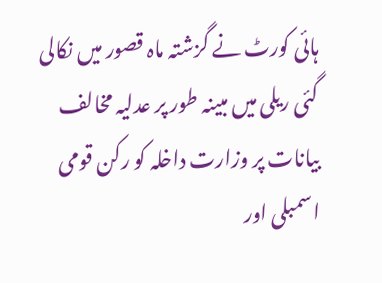ہائی کورٹ نے گزشتہ ماہ قصور میں نکالی گئی ریلی میں مبینہ طور پر عدلیہ مخالف بیانات پر وزارت داخلہ کو رکن قومی اسمبلی اور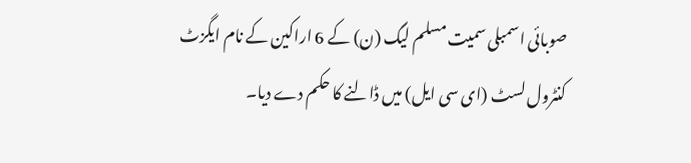صوبائی اسمبلی سمیت مسلم لیگ (ن) کے 6 اراکین کے نام ایگزٹ کنٹرول لسٹ (ای سی ایل) میں ڈالنے کا حکم دے دیا۔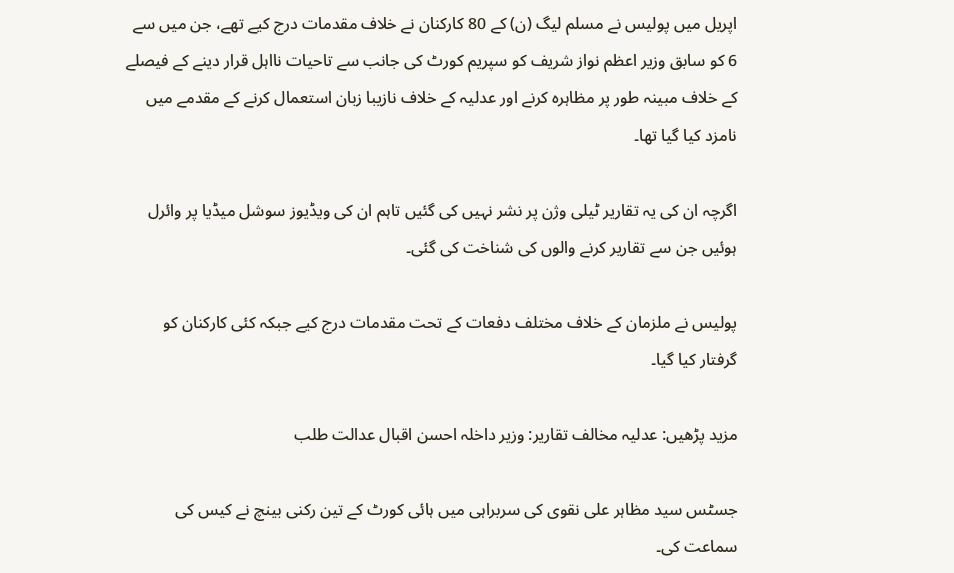اپریل میں پولیس نے مسلم لیگ (ن) کے 80 کارکنان نے خلاف مقدمات درج کیے تھے، جن میں سے 6 کو سابق وزیر اعظم نواز شریف کو سپریم کورٹ کی جانب سے تاحیات نااہل قرار دینے کے فیصلے کے خلاف مبینہ طور پر مظاہرہ کرنے اور عدلیہ کے خلاف نازیبا زبان استعمال کرنے کے مقدمے میں نامزد کیا گیا تھا۔

اگرچہ ان کی یہ تقاریر ٹیلی وژن پر نشر نہیں کی گئیں تاہم ان کی ویڈیوز سوشل میڈیا پر وائرل ہوئیں جن سے تقاریر کرنے والوں کی شناخت کی گئی۔

پولیس نے ملزمان کے خلاف مختلف دفعات کے تحت مقدمات درج کیے جبکہ کئی کارکنان کو گرفتار کیا گیا۔

مزید پڑھیں: عدلیہ مخالف تقاریر: وزیر داخلہ احسن اقبال عدالت طلب

جسٹس سید مظاہر علی نقوی کی سربراہی میں ہائی کورٹ کے تین رکنی بینچ نے کیس کی سماعت کی۔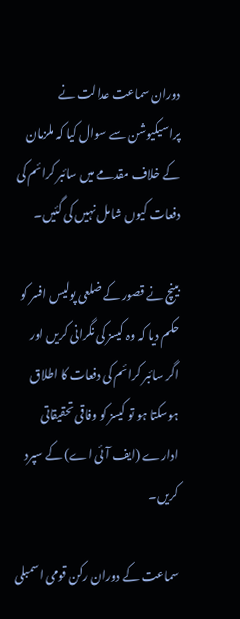دوران سماعت عدالت نے پراسیکیوشن سے سوال کیا کہ ملزمان کے خلاف مقدمے میں سائبر کرائم کی دفعات کیوں شامل نہیں کی گئیں۔

بینچ نے قصور کے ضلعی پولیس افسر کو حکم دیا کہ وہ کیسز کی نگرانی کریں اور اگر سائبر کرائم کی دفعات کا اطلاق ہوسکتا ہو تو کیسز کو وفاقی تحقیقاتی ادارے (ایف آئی اے) کے سپرد کریں۔

سماعت کے دوران رکن قومی اسمبلی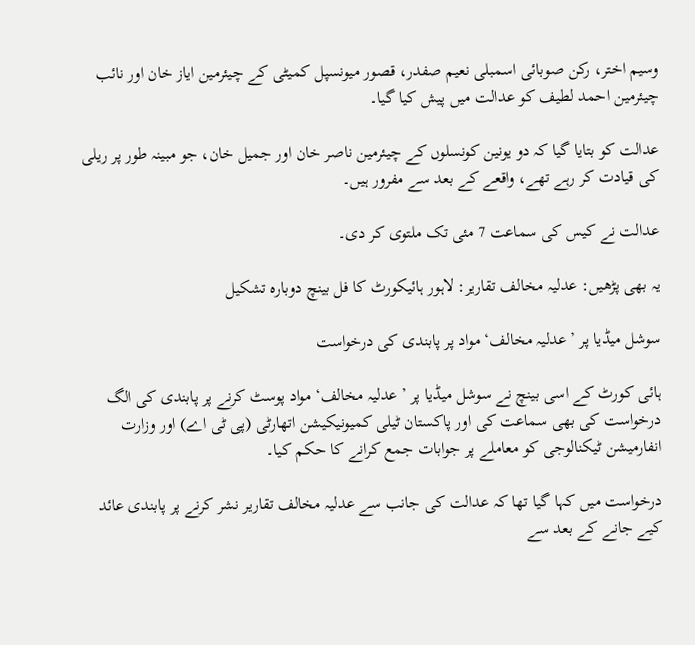وسیم اختر، رکن صوبائی اسمبلی نعیم صفدر، قصور میونسپل کمیٹی کے چیئرمین ایاز خان اور نائب چیئرمین احمد لطیف کو عدالت میں پیش کیا گیا۔

عدالت کو بتایا گیا کہ دو یونین کونسلوں کے چیئرمین ناصر خان اور جمیل خان، جو مبینہ طور پر ریلی کی قیادت کر رہے تھے، واقعے کے بعد سے مفرور ہیں۔

عدالت نے کیس کی سماعت 7 مئی تک ملتوی کر دی۔

یہ بھی پڑھیں: عدلیہ مخالف تقاریر: لاہور ہائیکورٹ کا فل بینچ دوبارہ تشکیل

سوشل میڈیا پر ’عدلیہ مخالف‘ مواد پر پابندی کی درخواست

ہائی کورٹ کے اسی بینچ نے سوشل میڈیا پر ’عدلیہ مخالف‘ مواد پوسٹ کرنے پر پابندی کی الگ درخواست کی بھی سماعت کی اور پاکستان ٹیلی کمیونیکیشن اتھارٹی (پی ٹی اے) اور وزارت انفارمیشن ٹیکنالوجی کو معاملے پر جوابات جمع کرانے کا حکم کیا۔

درخواست میں کہا گیا تھا کہ عدالت کی جانب سے عدلیہ مخالف تقاریر نشر کرنے پر پابندی عائد کیے جانے کے بعد سے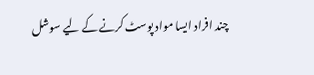چند افراد ایسا مواد پوسٹ کرنے کے لیے سوشل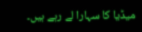میڈیا کا سہارا لے رہے ہیں۔